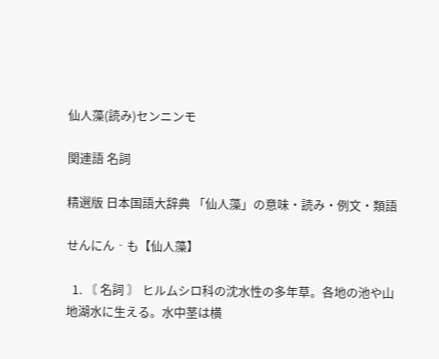仙人藻(読み)センニンモ

関連語 名詞

精選版 日本国語大辞典 「仙人藻」の意味・読み・例文・類語

せんにん‐も【仙人藻】

  1. 〘 名詞 〙 ヒルムシロ科の沈水性の多年草。各地の池や山地湖水に生える。水中茎は横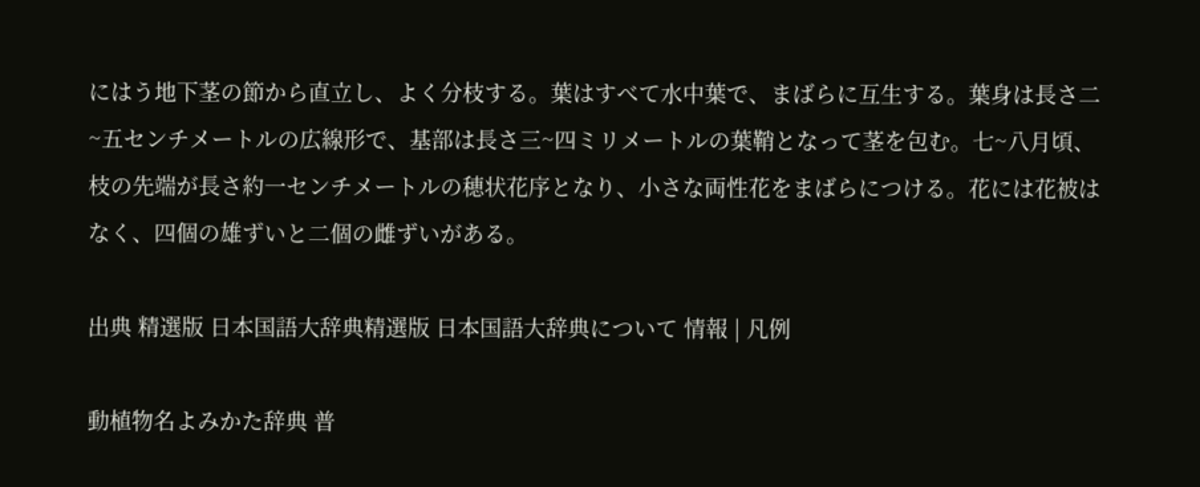にはう地下茎の節から直立し、よく分枝する。葉はすべて水中葉で、まばらに互生する。葉身は長さ二~五センチメートルの広線形で、基部は長さ三~四ミリメートルの葉鞘となって茎を包む。七~八月頃、枝の先端が長さ約一センチメートルの穂状花序となり、小さな両性花をまばらにつける。花には花被はなく、四個の雄ずいと二個の雌ずいがある。

出典 精選版 日本国語大辞典精選版 日本国語大辞典について 情報 | 凡例

動植物名よみかた辞典 普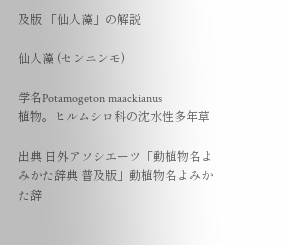及版 「仙人藻」の解説

仙人藻 (センニンモ)

学名Potamogeton maackianus
植物。ヒルムシロ科の沈水性多年草

出典 日外アソシエーツ「動植物名よみかた辞典 普及版」動植物名よみかた辞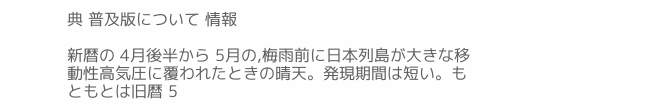典 普及版について 情報

新暦の 4月後半から 5月の,梅雨前に日本列島が大きな移動性高気圧に覆われたときの晴天。発現期間は短い。もともとは旧暦 5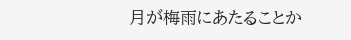月が梅雨にあたることか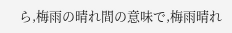ら,梅雨の晴れ間の意味で,梅雨晴れ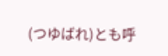(つゆばれ)とも呼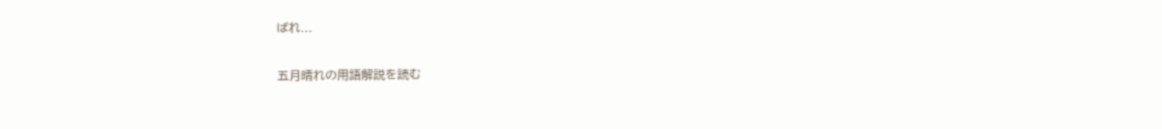ばれ...

五月晴れの用語解説を読む